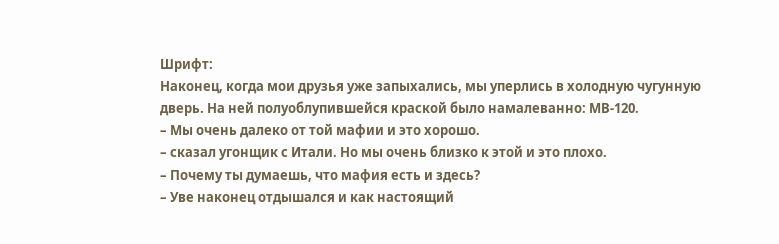Шрифт:
Наконец, когда мои друзья уже запыхались, мы уперлись в холодную чугунную дверь. На ней полуоблупившейся краской было намалеванно: МВ-120.
– Мы очень далеко от той мафии и это хорошо.
– сказал угонщик с Итали. Но мы очень близко к этой и это плохо.
– Почему ты думаешь, что мафия есть и здесь?
– Уве наконец отдышался и как настоящий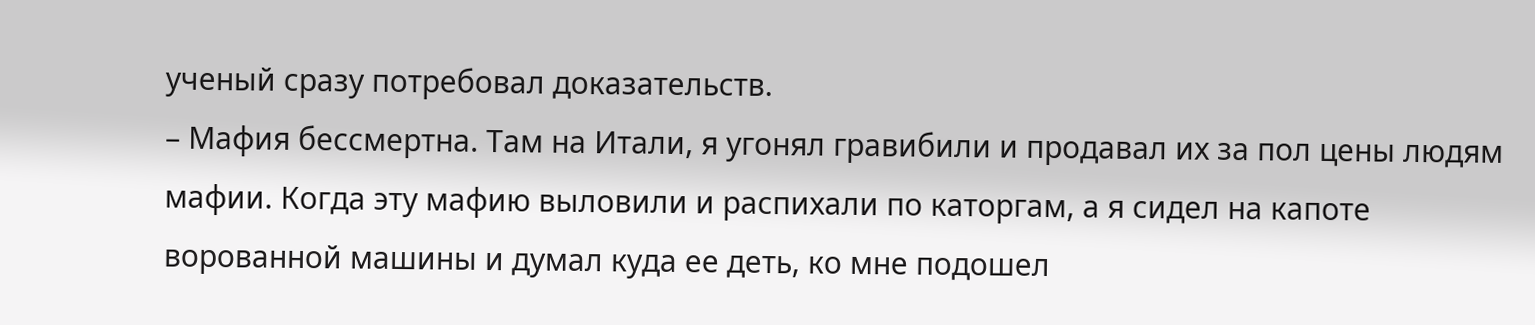ученый сразу потребовал доказательств.
– Мафия бессмертна. Там на Итали, я угонял гравибили и продавал их за пол цены людям мафии. Когда эту мафию выловили и распихали по каторгам, а я сидел на капоте ворованной машины и думал куда ее деть, ко мне подошел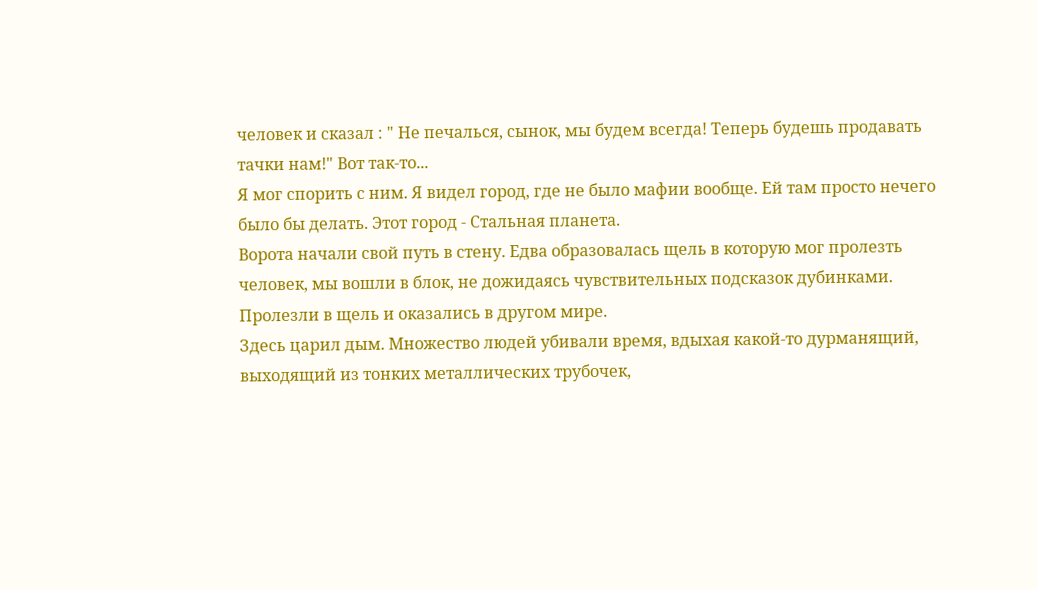человек и сказал : " Не печалься, сынок, мы будем всегда! Теперь будешь продавать тачки нам!" Вот так-то...
Я мог спорить с ним. Я видел город, где не было мафии вообще. Ей там просто нечего было бы делать. Этот город - Стальная планета.
Ворота начали свой путь в стену. Едва образовалась щель в которую мог пролезть человек, мы вошли в блок, не дожидаясь чувствительных подсказок дубинками. Пролезли в щель и оказались в другом мире.
Здесь царил дым. Множество людей убивали время, вдыхая какой-то дурманящий, выходящий из тонких металлических трубочек,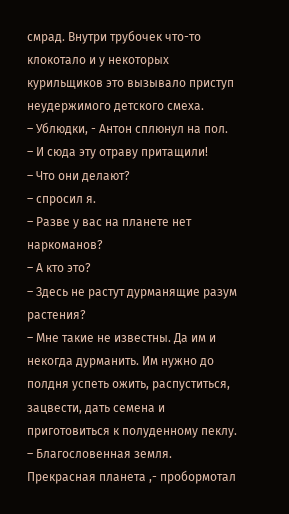смрад. Внутри трубочек что-то клокотало и у некоторых курильщиков это вызывало приступ неудержимого детского смеха.
– Ублюдки, - Антон сплюнул на пол.
– И сюда эту отраву притащили!
– Что они делают?
– спросил я.
– Разве у вас на планете нет наркоманов?
– А кто это?
– Здесь не растут дурманящие разум растения?
– Мне такие не известны. Да им и некогда дурманить. Им нужно до полдня успеть ожить, распуститься, зацвести, дать семена и приготовиться к полуденному пеклу.
– Благословенная земля. Прекрасная планета ,- пробормотал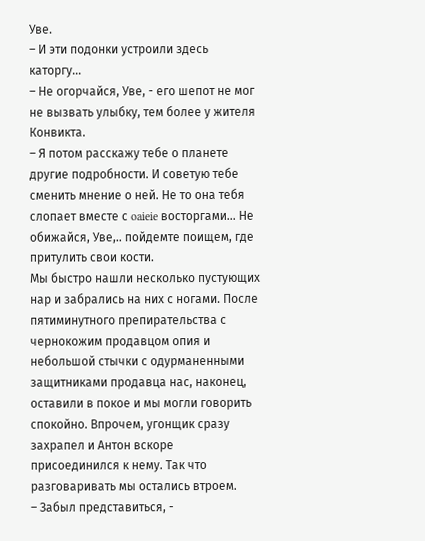Уве.
– И эти подонки устроили здесь каторгу...
– Не огорчайся, Уве, - его шепот не мог не вызвать улыбку, тем более у жителя Конвикта.
– Я потом расскажу тебе о планете другие подробности. И советую тебе сменить мнение о ней. Не то она тебя слопает вместе с oaieie восторгами... Не обижайся, Уве,.. пойдемте поищем, где притулить свои кости.
Мы быстро нашли несколько пустующих нар и забрались на них с ногами. После пятиминутного препирательства с чернокожим продавцом опия и небольшой стычки с одурманенными защитниками продавца нас, наконец, оставили в покое и мы могли говорить спокойно. Впрочем, угонщик сразу захрапел и Антон вскоре присоединился к нему. Так что разговаривать мы остались втроем.
– Забыл представиться, -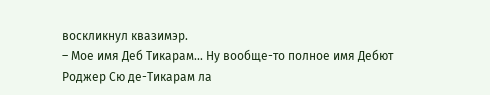воскликнул квазимэр.
– Мое имя Деб Тикарам... Ну вообще-то полное имя Дебют Роджер Сю де-Тикарам ла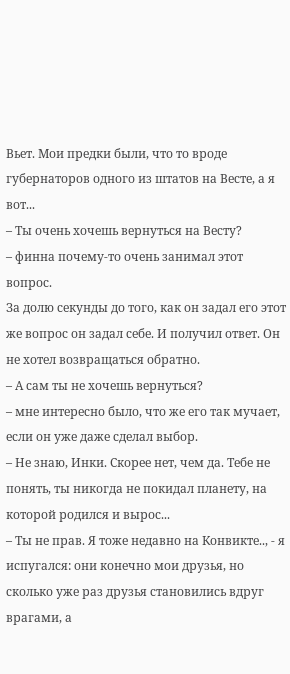Вьет. Мои предки были, что то вроде губернаторов одного из штатов на Весте, а я вот...
– Ты очень хочешь вернуться на Весту?
– финна почему-то очень занимал этот вопрос.
За долю секунды до того, как он задал его этот же вопрос он задал себе. И получил ответ. Он не хотел возвращаться обратно.
– А сам ты не хочешь вернуться?
– мне интересно было, что же его так мучает, если он уже даже сделал выбор.
– Не знаю, Инки. Скорее нет, чем да. Тебе не понять, ты никогда не покидал планету, на которой родился и вырос...
– Ты не прав. Я тоже недавно на Конвикте.., - я испугался: они конечно мои друзья, но сколько уже раз друзья становились вдруг врагами, а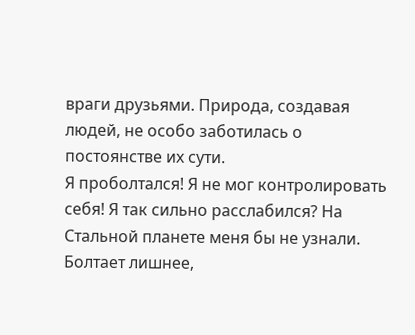враги друзьями. Природа, создавая людей, не особо заботилась о постоянстве их сути.
Я проболтался! Я не мог контролировать себя! Я так сильно расслабился? На Стальной планете меня бы не узнали. Болтает лишнее,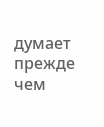думает прежде чем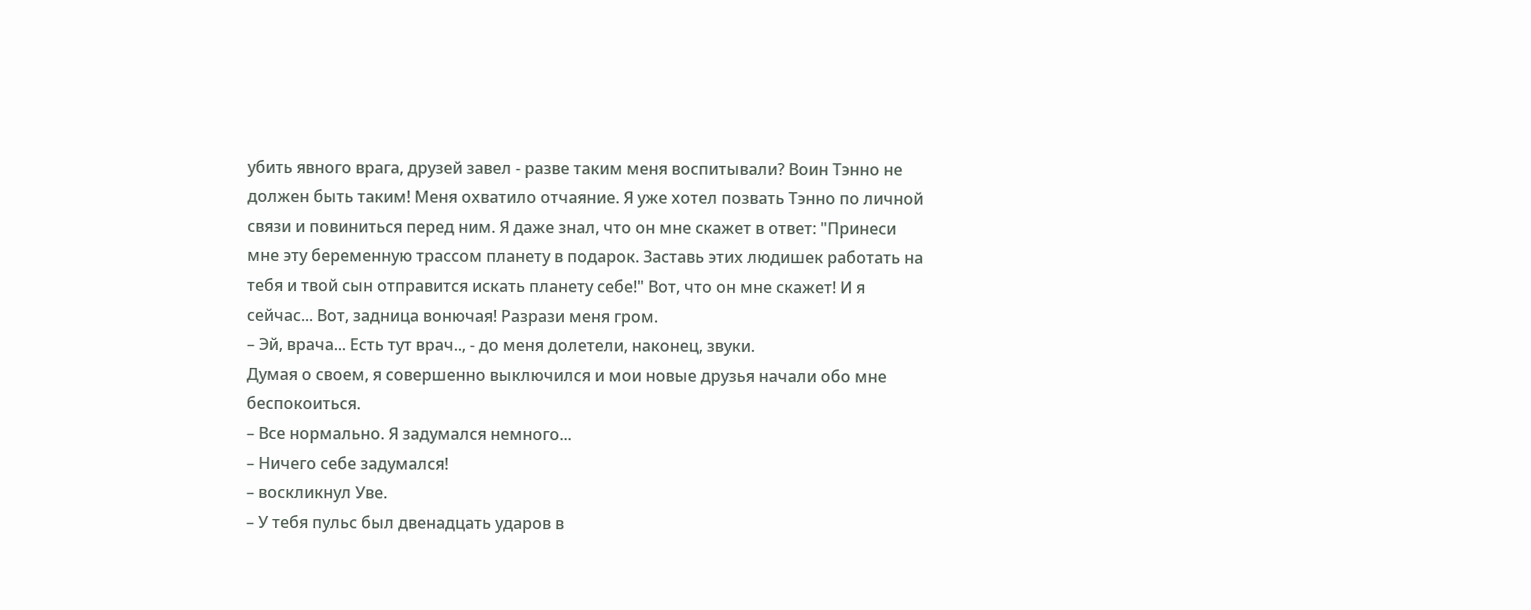убить явного врага, друзей завел - разве таким меня воспитывали? Воин Тэнно не должен быть таким! Меня охватило отчаяние. Я уже хотел позвать Тэнно по личной связи и повиниться перед ним. Я даже знал, что он мне скажет в ответ: "Принеси мне эту беременную трассом планету в подарок. Заставь этих людишек работать на тебя и твой сын отправится искать планету себе!" Вот, что он мне скажет! И я сейчас... Вот, задница вонючая! Разрази меня гром.
– Эй, врача... Есть тут врач.., - до меня долетели, наконец, звуки.
Думая о своем, я совершенно выключился и мои новые друзья начали обо мне беспокоиться.
– Все нормально. Я задумался немного...
– Ничего себе задумался!
– воскликнул Уве.
– У тебя пульс был двенадцать ударов в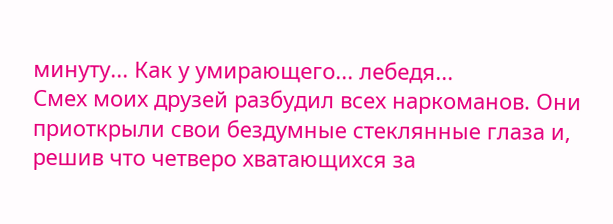минуту... Как у умирающего... лебедя...
Смех моих друзей разбудил всех наркоманов. Они приоткрыли свои бездумные стеклянные глаза и, решив что четверо хватающихся за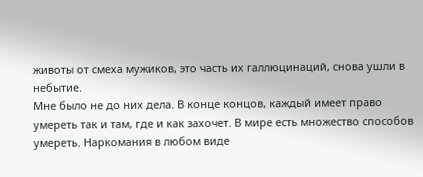животы от смеха мужиков, это часть их галлюцинаций, снова ушли в небытие.
Мне было не до них дела. В конце концов, каждый имеет право умереть так и там, где и как захочет. В мире есть множество способов умереть. Наркомания в любом виде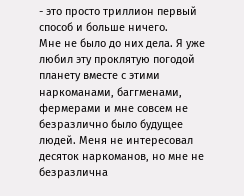- это просто триллион первый способ и больше ничего.
Мне не было до них дела. Я уже любил эту проклятую погодой планету вместе с этими наркоманами, баггменами, фермерами и мне совсем не безразлично было будущее людей. Меня не интересовал десяток наркоманов, но мне не безразлична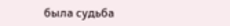была судьба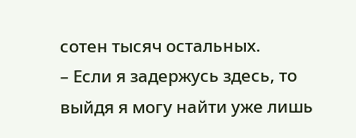сотен тысяч остальных.
– Если я задержусь здесь, то выйдя я могу найти уже лишь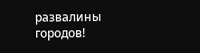развалины городов!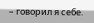– говорил я себе.